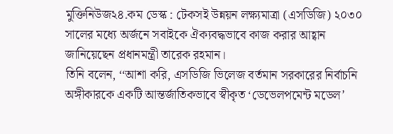মুক্তিনিউজ২৪.কম ডেস্ক : টেকসই উন্নয়ন লক্ষ্যমাত্রা (এসডিজি) ২০৩০ সালের মধ্যে অর্জনে সবাইকে ঐক্যবদ্ধভাবে কাজ করার আহ্বান জানিয়েছেন প্রধানমন্ত্রী তারেক রহমান।
তিনি বলেন, ‘‘আশা করি, এসডিজি ভিলেজ বর্তমান সরকারের নির্বাচনি অঙ্গীকারকে একটি আন্তর্জাতিকভাবে স্বীকৃত ‘ডেভেলপমেন্ট মডেল’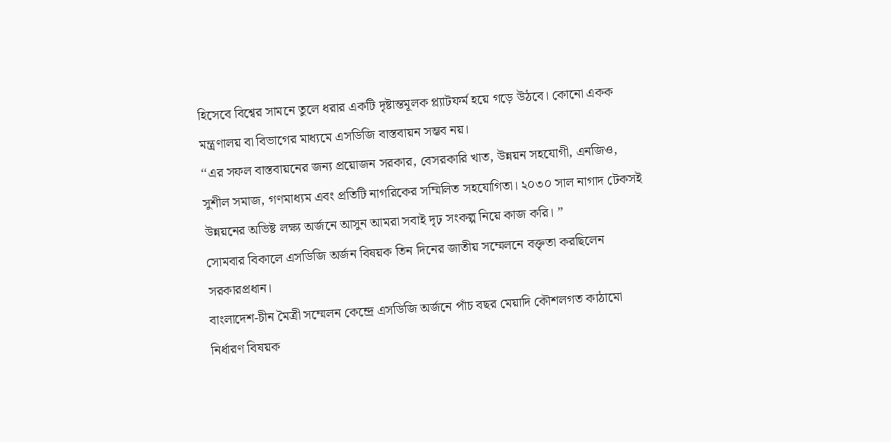হিসেবে বিশ্বের সামনে তুলে ধরার একটি দৃষ্টান্তমূলক প্ল্যাটফর্ম হয়ে গড়ে উঠবে। কোনো একক মন্ত্রণালয় বা বিভাগের মাধ্যমে এসডিজি বাস্তবায়ন সম্ভব নয়।
‘‘এর সফল বাস্তবায়নের জন্য প্রয়োজন সরকার, বেসরকারি খাত, উন্নয়ন সহযোগী, এনজিও, সুশীল সমাজ, গণমাধ্যম এবং প্রতিটি নাগরিকের সম্মিলিত সহযোগিতা। ২০৩০ সাল নাগাদ টেকসই উন্নয়নের অভিষ্ট লক্ষ্য অর্জনে আসুন আমরা সবাই দৃঢ় সংকল্প নিয়ে কাজ করি। ”
সোমবার বিকালে এসডিজি অর্জন বিষয়ক তিন দিনের জাতীয় সম্মেলনে বক্তৃতা করছিলেন সরকারপ্রধান।
বাংলাদেশ-চীন মৈত্রী সম্মেলন কেন্দ্রে এসডিজি অর্জনে পাঁচ বছর মেয়াদি কৌশলগত কাঠামো নির্ধারণ বিষয়ক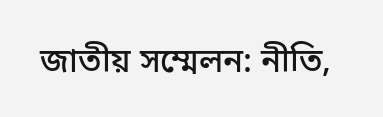জাতীয় সম্মেলন: নীতি,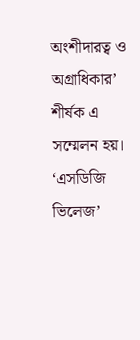অংশীদারত্ব ও অগ্রাধিকার’ শীর্ষক এ সম্মেলন হয়।
‘এসডিজি ভিলেজ’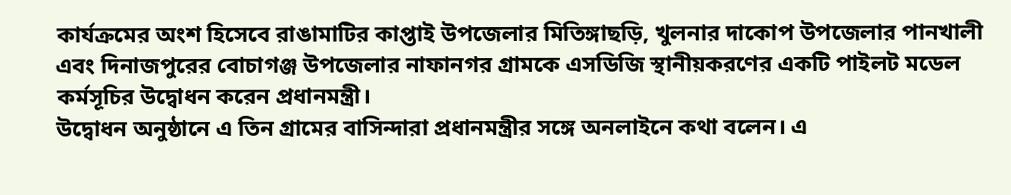কার্যক্রমের অংশ হিসেবে রাঙামাটির কাপ্তাই উপজেলার মিতিঙ্গাছড়ি, খুলনার দাকোপ উপজেলার পানখালী এবং দিনাজপুরের বোচাগঞ্জ উপজেলার নাফানগর গ্রামকে এসডিজি স্থানীয়করণের একটি পাইলট মডেল কর্মসূচির উদ্বোধন করেন প্রধানমন্ত্রী।
উদ্বোধন অনুষ্ঠানে এ তিন গ্রামের বাসিন্দারা প্রধানমন্ত্রীর সঙ্গে অনলাইনে কথা বলেন। এ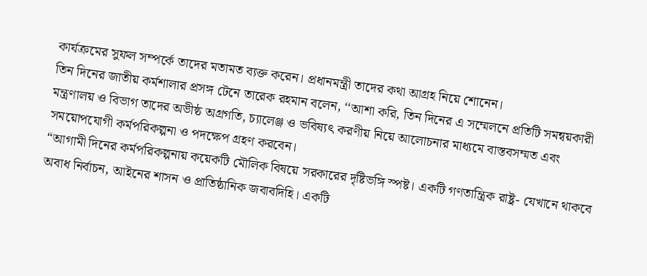কার্যক্রমের সুফল সম্পর্কে তাদের মতামত ব্যক্ত করেন। প্রধানমন্ত্রী তাদের কথা আগ্রহ নিয়ে শোনেন।
তিন দিনের জাতীয় কর্মশালার প্রসঙ্গ টেনে তারেক রহমান বলেন, ‘‘আশা করি, তিন দিনের এ সম্মেলনে প্রতিটি সমন্বয়কারী মন্ত্রণালয় ও বিভাগ তাদের অভীষ্ঠ অগ্রগতি, চ্যালেঞ্জ ও ভবিষ্যৎ করণীয় নিয়ে আলোচনার মাধ্যমে বাস্তবসম্মত এবং সময়োপযোগী কর্মপরিকল্পনা ও পদক্ষেপ গ্রহণ করবেন।
“আগামী দিনের কর্মপরিকল্পনায় কয়েকটি মৌলিক বিষয়ে সরকারের দৃষ্টিভঙ্গি স্পষ্ট। একটি গণতান্ত্রিক রাষ্ট্র- যেখানে থাকবে অবাধ নির্বাচন, আইনের শাসন ও প্রাতিষ্ঠানিক জবাবদিহি। একটি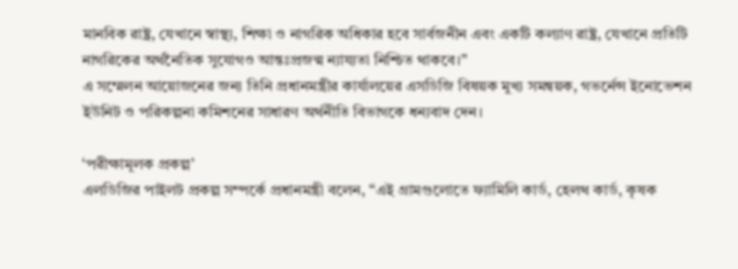মানবিক রাষ্ট্র, যেখানে স্বাস্থ্য, শিক্ষা ও নাগরিক অধিকার হবে সার্বজনীন এবং একটি কল্যাণ রাষ্ট্র, যেখানে প্রতিটি নাগরিকের অর্থনৈতিক সুযোগও আন্তঃপ্রজন্ম ন্যায্যতা নিশ্চিত থাকবে।”
এ সম্মেলন আয়োজনের জন্য তিনি প্রধানমন্ত্রীর কার্যালয়ের এসডিজি বিষয়ক মুখ্য সমন্বয়ক, গভর্নেন্স ইনোভেশন ইউনিট ও পরিকল্পনা কমিশনের সাধারণ অর্থনীতি বিভাগকে ধন্যবাদ দেন।

‘পরীক্ষামূলক প্রকল্প’
এলডিজির পাইলট প্রকল্প সম্পর্কে প্রধানমন্ত্রী বলেন, ‘‘এই গ্রামগুলোতে ফ্যামিলি কার্ড, হেলথ কার্ড, কৃষক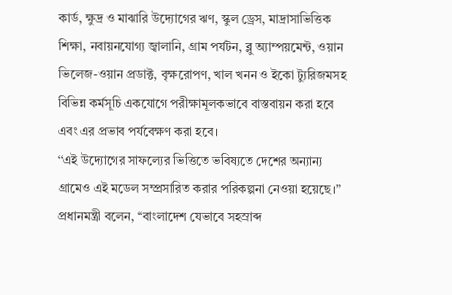কার্ড, ক্ষুদ্র ও মাঝারি উদ্যোগের ঋণ, স্কুল ড্রেস, মাদ্রাসাভিত্তিক শিক্ষা, নবায়নযোগ্য জ্বালানি, গ্রাম পর্যটন, ব্লু অ্যাম্পয়মেন্ট, ওয়ান ভিলেজ-ওয়ান প্রডাক্ট, বৃক্ষরোপণ, খাল খনন ও ইকো ট্যুরিজমসহ বিভিন্ন কর্মসূচি একযোগে পরীক্ষামূলকভাবে বাস্তবায়ন করা হবে এবং এর প্রভাব পর্যবেক্ষণ করা হবে।
‘‘এই উদ্যোগের সাফল্যের ভিত্তিতে ভবিষ্যতে দেশের অন্যান্য গ্রামেও এই মডেল সম্প্রসারিত করার পরিকল্পনা নেওয়া হয়েছে।”
প্রধানমন্ত্রী বলেন, ‘‘বাংলাদেশ যেভাবে সহস্রাব্দ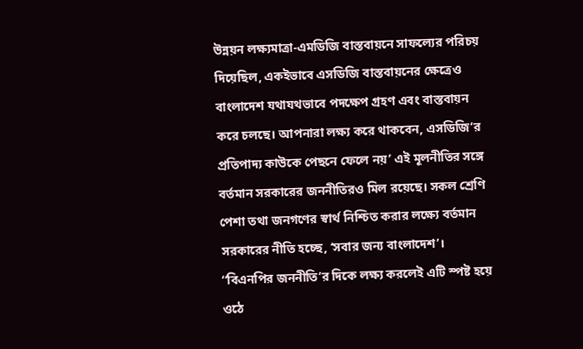উন্নয়ন লক্ষ্যমাত্রা-এমডিজি বাস্তবায়নে সাফল্যের পরিচয় দিয়েছিল, একইভাবে এসডিজি বাস্তবায়নের ক্ষেত্রেও বাংলাদেশ যথাযথভাবে পদক্ষেপ গ্রহণ এবং বাস্তবায়ন করে চলছে। আপনারা লক্ষ্য করে থাকবেন, এসডিজি’র প্রতিপাদ্য কাউকে পেছনে ফেলে নয়’ এই মূলনীতির সঙ্গে বর্তমান সরকারের জননীতিরও মিল রয়েছে। সকল শ্রেণি পেশা তথা জনগণের স্বার্থ নিশ্চিত করার লক্ষ্যে বর্তমান সরকারের নীতি হচ্ছে, ‘সবার জন্য বাংলাদেশ’।
‘‘বিএনপির জননীতি’র দিকে লক্ষ্য করলেই এটি স্পষ্ট হয়ে ওঠে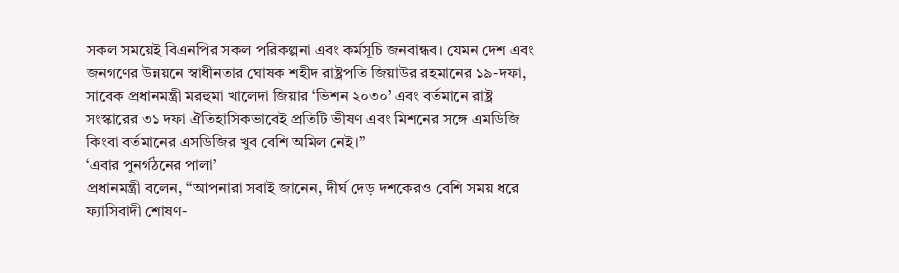সকল সময়েই বিএনপির সকল পরিকল্পনা এবং কর্মসূচি জনবান্ধব। যেমন দেশ এবং জনগণের উন্নয়নে স্বাধীনতার ঘোষক শহীদ রাষ্ট্রপতি জিয়াউর রহমানের ১৯-দফা, সাবেক প্রধানমন্ত্রী মরহুমা খালেদা জিয়ার ‘ভিশন ২০৩০’ এবং বর্তমানে রাষ্ট্র সংস্কারের ৩১ দফা ঐতিহাসিকভাবেই প্রতিটি ভীষণ এবং মিশনের সঙ্গে এমডিজি কিংবা বর্তমানের এসডিজির খুব বেশি অমিল নেই।”
‘এবার পুনর্গঠনের পালা’
প্রধানমন্ত্রী বলেন, ‘‘আপনারা সবাই জানেন, দীর্ঘ দেড় দশকেরও বেশি সময় ধরে ফ্যাসিবাদী শোষণ-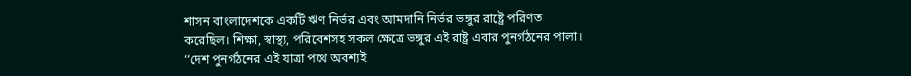শাসন বাংলাদেশকে একটি ঋণ নির্ভর এবং আমদানি নির্ভর ভঙ্গুর রাষ্ট্রে পরিণত করেছিল। শিক্ষা, স্বাস্থ্য, পরিবেশসহ সকল ক্ষেত্রে ভঙ্গুর এই রাষ্ট্র এবার পুনর্গঠনের পালা।
‘‘দেশ পুনর্গঠনের এই যাত্রা পথে অবশ্যই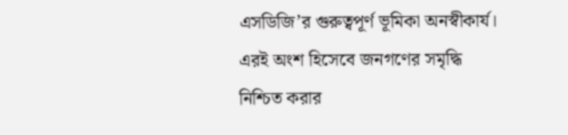এসডিজি’র গুরুত্বপূর্ণ ভূমিকা অনস্বীকার্য। এরই অংশ হিসেবে জনগণের সমৃদ্ধি নিশ্চিত করার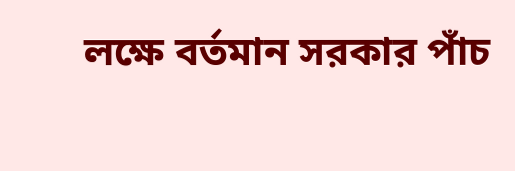লক্ষে বর্তমান সরকার পাঁচ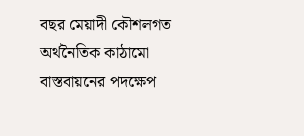বছর মেয়াদী কৌশলগত অর্থনৈতিক কাঠামো বাস্তবায়নের পদক্ষেপ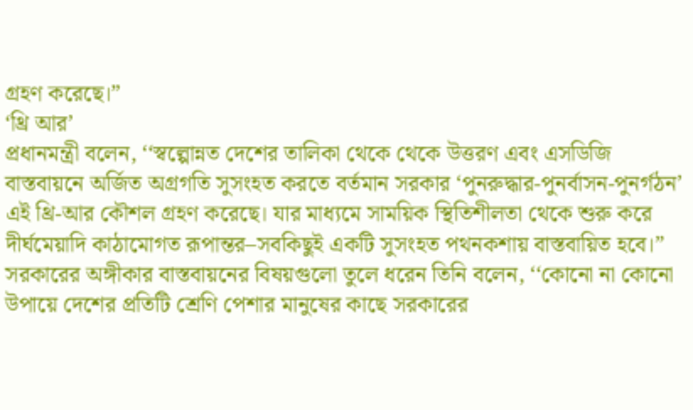গ্রহণ করেছে।”
‘থ্রি আর’
প্রধানমন্ত্রী বলেন, ‘‘স্বল্পোন্নত দেশের তালিকা থেকে থেকে উত্তরণ এবং এসডিজি বাস্তবায়নে অর্জিত অগ্রগতি সুসংহত করতে বর্তমান সরকার ‘পুনরুদ্ধার-পুনর্বাসন-পুনর্গঠন’ এই থ্রি-আর কৌশল গ্রহণ করেছে। যার মাধ্যমে সাময়িক স্থিতিশীলতা থেকে শুরু করে দীর্ঘমেয়াদি কাঠামোগত রূপান্তর–সবকিছুই একটি সুসংহত পথনকশায় বাস্তবায়িত হবে।”
সরকারের অঙ্গীকার বাস্তবায়নের বিষয়গুলো তুলে ধরেন তিনি বলেন, ‘‘কোনো না কোনো উপায়ে দেশের প্রতিটি শ্রেণি পেশার মানুষের কাছে সরকারের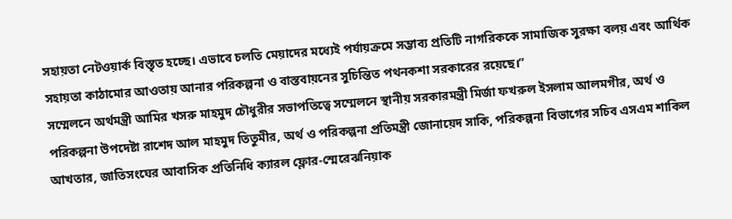সহায়তা নেটওয়ার্ক বিস্তৃত হচ্ছে। এভাবে চলতি মেয়াদের মধ্যেই পর্যায়ক্রমে সম্ভাব্য প্রতিটি নাগরিককে সামাজিক সুরক্ষা বলয় এবং আর্থিক সহায়তা কাঠামোর আওতায় আনার পরিকল্পনা ও বাস্তবায়নের সুচিন্তিত পথনকশা সরকারের রয়েছে।”
সম্মেলনে অর্থমন্ত্রী আমির খসরু মাহমুদ চৌধুরীর সভাপতিত্বে সম্মেলনে স্থানীয় সরকারমন্ত্রী মির্জা ফখরুল ইসলাম আলমগীর, অর্থ ও পরিকল্পনা উপদেষ্টা রাশেদ আল মাহমুদ তিতুমীর, অর্থ ও পরিকল্পনা প্রতিমন্ত্রী জোনায়েদ সাকি, পরিকল্পনা বিভাগের সচিব এসএম শাকিল আখতার, জাতিসংঘের আবাসিক প্রতিনিধি ক্যারল ফ্লোর-স্মেরেঝনিয়াক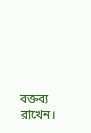বক্তব্য রাখেন।